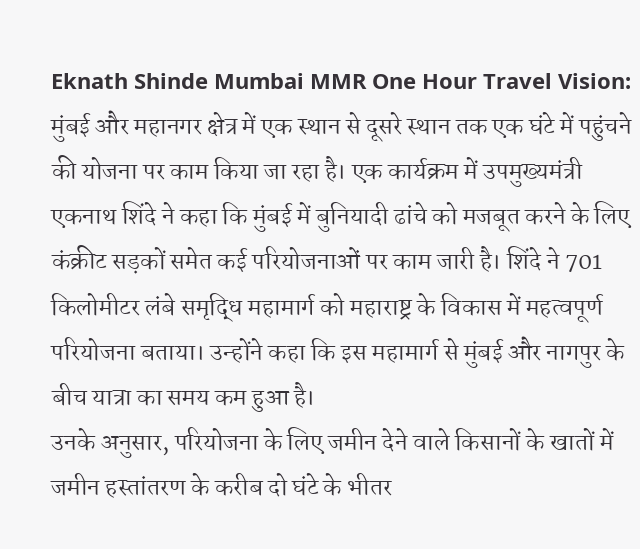Eknath Shinde Mumbai MMR One Hour Travel Vision: मुंबई और महानगर क्षेत्र में एक स्थान से दूसरे स्थान तक एक घंटे में पहुंचने की योजना पर काम किया जा रहा है। एक कार्यक्रम में उपमुख्यमंत्री एकनाथ शिंदे ने कहा कि मुंबई में बुनियादी ढांचे को मजबूत करने के लिए कंक्रीट सड़कों समेत कई परियोजनाओं पर काम जारी है। शिंदे ने 701 किलोमीटर लंबे समृद्धि महामार्ग को महाराष्ट्र के विकास में महत्वपूर्ण परियोजना बताया। उन्होंने कहा कि इस महामार्ग से मुंबई और नागपुर के बीच यात्रा का समय कम हुआ है।
उनके अनुसार, परियोजना के लिए जमीन देने वाले किसानों के खातों में जमीन हस्तांतरण के करीब दो घंटे के भीतर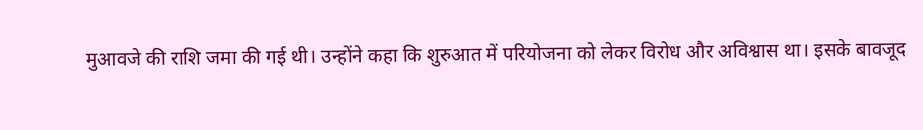मुआवजे की राशि जमा की गई थी। उन्होंने कहा कि शुरुआत में परियोजना को लेकर विरोध और अविश्वास था। इसके बावजूद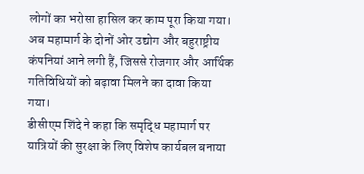लोगों का भरोसा हासिल कर काम पूरा किया गया। अब महामार्ग के दोनों ओर उद्योग और बहुराष्ट्रीय कंपनियां आने लगी हैं, जिससे रोजगार और आर्थिक गतिविधियों को बढ़ावा मिलने का दावा किया गया।
डीसीएम शिंदे ने कहा कि समृद्धि महामार्ग पर यात्रियों की सुरक्षा के लिए विशेष कार्यबल बनाया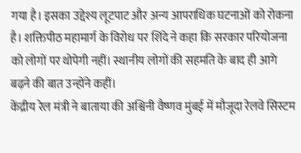गया है। इसका उद्देश्य लूटपाट और अन्य आपराधिक घटनाओं को रोकना है। शक्तिपीठ महामार्ग के विरोध पर शिंदे ने कहा कि सरकार परियोजना को लोगों पर थोपेगी नहीं। स्थानीय लोगों की सहमति के बाद ही आगे बढ़ने की बात उन्होंने कहीं।
केंद्रीय रेल मंत्री ने बाताया की अश्विनी वैष्णव मुंबई में मौजूदा रेलवे सिस्टम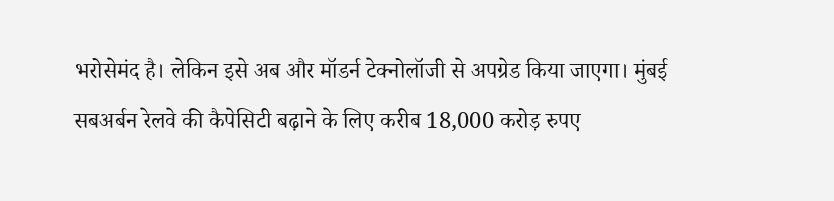भरोसेमंद है। लेकिन इसे अब और मॉडर्न टेक्नोलॉजी से अपग्रेड किया जाएगा। मुंबई सबअर्बन रेलवे की कैपेसिटी बढ़ाने के लिए करीब 18,000 करोड़ रुपए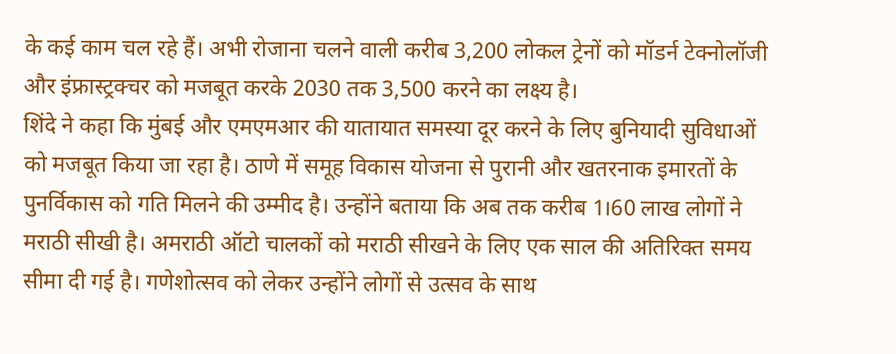के कई काम चल रहे हैं। अभी रोजाना चलने वाली करीब 3,200 लोकल ट्रेनों को मॉडर्न टेक्नोलॉजी और इंफ्रास्ट्रक्चर को मजबूत करके 2030 तक 3,500 करने का लक्ष्य है।
शिंदे ने कहा कि मुंबई और एमएमआर की यातायात समस्या दूर करने के लिए बुनियादी सुविधाओं को मजबूत किया जा रहा है। ठाणे में समूह विकास योजना से पुरानी और खतरनाक इमारतों के पुनर्विकास को गति मिलने की उम्मीद है। उन्होंने बताया कि अब तक करीब 1।60 लाख लोगों ने मराठी सीखी है। अमराठी ऑटो चालकों को मराठी सीखने के लिए एक साल की अतिरिक्त समय सीमा दी गई है। गणेशोत्सव को लेकर उन्होंने लोगों से उत्सव के साथ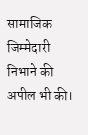सामाजिक जिम्मेदारी निभाने की अपील भी की।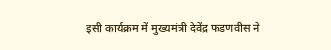इसी कार्यक्रम में मुख्यमंत्री देवेंद्र फडणवीस ने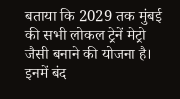बताया कि 2029 तक मुंबई की सभी लोकल ट्रेनें मेट्रो जैसी बनाने की योजना है। इनमें बंद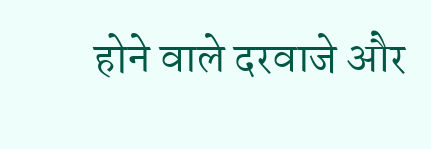होने वाले दरवाजे और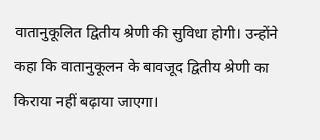वातानुकूलित द्वितीय श्रेणी की सुविधा होगी। उन्होंने कहा कि वातानुकूलन के बावजूद द्वितीय श्रेणी का किराया नहीं बढ़ाया जाएगा।